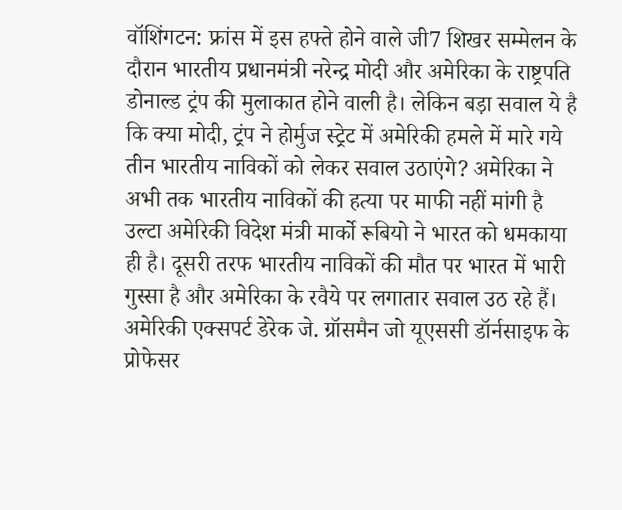वॉशिंगटन: फ्रांस में इस हफ्ते होने वाले जी7 शिखर सम्मेलन के दौरान भारतीय प्रधानमंत्री नरेन्द्र मोदी और अमेरिका के राष्ट्रपति डोनाल्ड ट्रंप की मुलाकात होने वाली है। लेकिन बड़ा सवाल ये है कि क्या मोदी, ट्रंप ने होर्मुज स्ट्रेट में अमेरिकी हमले में मारे गये तीन भारतीय नाविकों को लेकर सवाल उठाएंगे? अमेरिका ने अभी तक भारतीय नाविकों की हत्या पर माफी नहीं मांगी है उल्टा अमेरिकी विदेश मंत्री मार्को रूबियो ने भारत को धमकाया ही है। दूसरी तरफ भारतीय नाविकों की मौत पर भारत में भारी गुस्सा है और अमेरिका के रवैये पर लगातार सवाल उठ रहे हैं।
अमेरिकी एक्सपर्ट डेरेक जे. ग्रॉसमैन जो यूएससी डॉर्नसाइफ के प्रोफेसर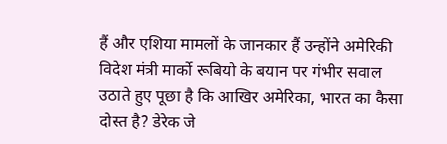हैं और एशिया मामलों के जानकार हैं उन्होंने अमेरिकी विदेश मंत्री मार्को रूबियो के बयान पर गंभीर सवाल उठाते हुए पूछा है कि आखिर अमेरिका, भारत का कैसा दोस्त है? डेरेक जे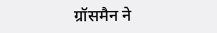ग्रॉसमैन ने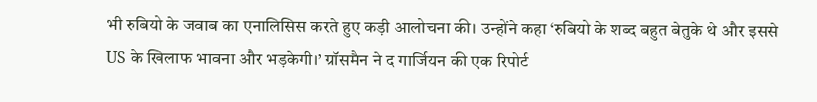भी रुबियो के जवाब का एनालिसिस करते हुए कड़ी आलोचना की। उन्होंने कहा ‘रुबियो के शब्द बहुत बेतुके थे और इससे US के खिलाफ भावना और भड़केगी।’ ग्रॉसमैन ने द गार्जियन की एक रिपोर्ट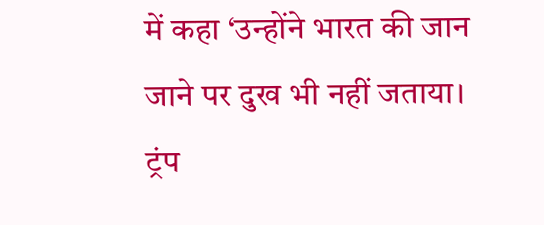में कहा ‘उन्होंने भारत की जान जाने पर दुख भी नहीं जताया। ट्रंप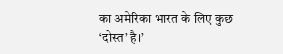का अमेरिका भारत के लिए कुछ ‘दोस्त’ है।’